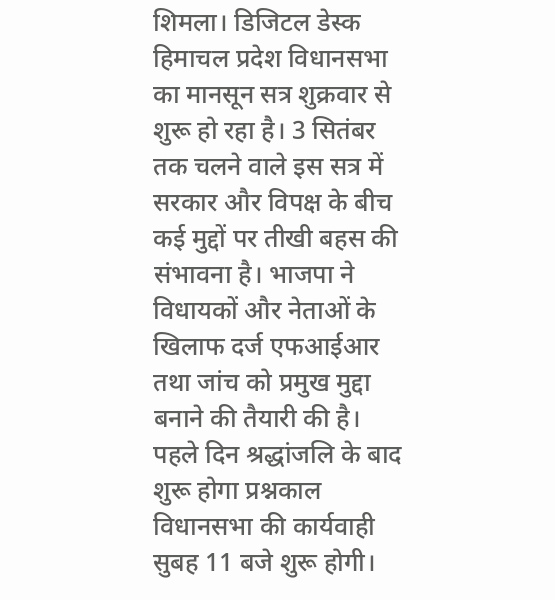शिमला। डिजिटल डेस्क
हिमाचल प्रदेश विधानसभा का मानसून सत्र शुक्रवार से शुरू हो रहा है। 3 सितंबर तक चलने वाले इस सत्र में सरकार और विपक्ष के बीच कई मुद्दों पर तीखी बहस की संभावना है। भाजपा ने विधायकों और नेताओं के खिलाफ दर्ज एफआईआर तथा जांच को प्रमुख मुद्दा बनाने की तैयारी की है।
पहले दिन श्रद्धांजलि के बाद शुरू होगा प्रश्नकाल
विधानसभा की कार्यवाही सुबह 11 बजे शुरू होगी।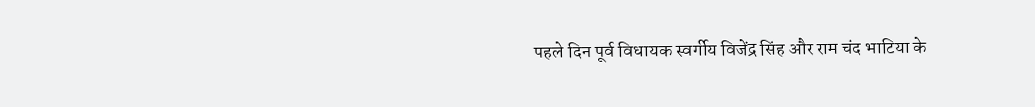पहले दिन पूर्व विधायक स्वर्गीय विजेंद्र सिंह और राम चंद भाटिया के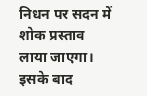निधन पर सदन में शोक प्रस्ताव लाया जाएगा। इसके बाद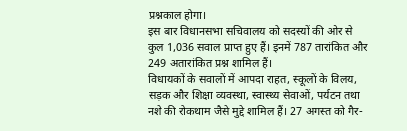प्रश्नकाल होगा।
इस बार विधानसभा सचिवालय को सदस्यों की ओर से कुल 1,036 सवाल प्राप्त हुए हैं। इनमें 787 तारांकित और 249 अतारांकित प्रश्न शामिल हैं।
विधायकों के सवालों में आपदा राहत, स्कूलों के विलय, सड़क और शिक्षा व्यवस्था, स्वास्थ्य सेवाओं, पर्यटन तथा नशे की रोकथाम जैसे मुद्दे शामिल हैं। 27 अगस्त को गैर-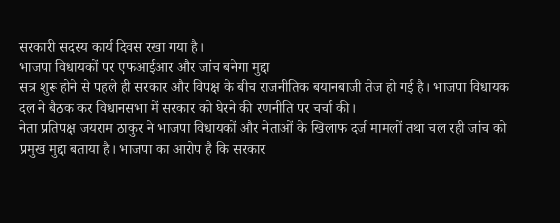सरकारी सदस्य कार्य दिवस रखा गया है।
भाजपा विधायकों पर एफआईआर और जांच बनेगा मुद्दा
सत्र शुरू होने से पहले ही सरकार और विपक्ष के बीच राजनीतिक बयानबाजी तेज हो गई है। भाजपा विधायक दल ने बैठक कर विधानसभा में सरकार को घेरने की रणनीति पर चर्चा की।
नेता प्रतिपक्ष जयराम ठाकुर ने भाजपा विधायकों और नेताओं के खिलाफ दर्ज मामलों तथा चल रही जांच को प्रमुख मुद्दा बताया है। भाजपा का आरोप है कि सरकार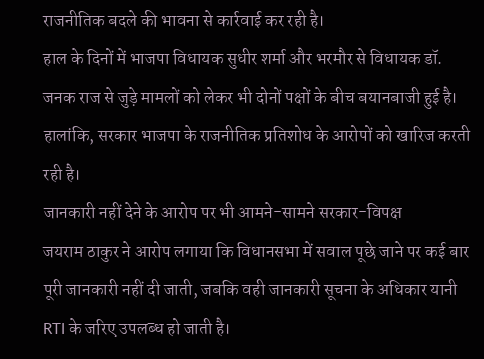राजनीतिक बदले की भावना से कार्रवाई कर रही है।
हाल के दिनों में भाजपा विधायक सुधीर शर्मा और भरमौर से विधायक डॉ. जनक राज से जुड़े मामलों को लेकर भी दोनों पक्षों के बीच बयानबाजी हुई है। हालांकि, सरकार भाजपा के राजनीतिक प्रतिशोध के आरोपों को खारिज करती रही है।
जानकारी नहीं देने के आरोप पर भी आमने-सामने सरकार-विपक्ष
जयराम ठाकुर ने आरोप लगाया कि विधानसभा में सवाल पूछे जाने पर कई बार पूरी जानकारी नहीं दी जाती, जबकि वही जानकारी सूचना के अधिकार यानी RTI के जरिए उपलब्ध हो जाती है।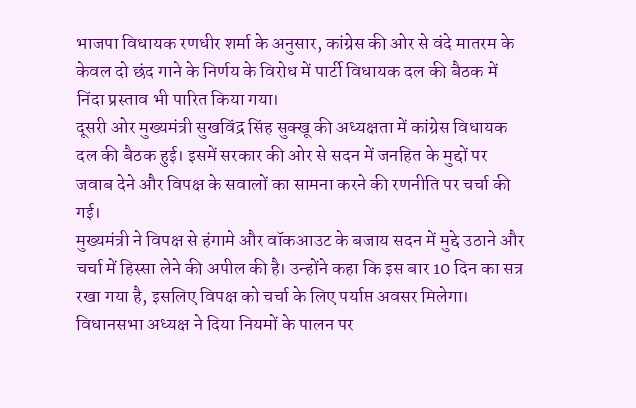भाजपा विधायक रणधीर शर्मा के अनुसार, कांग्रेस की ओर से वंदे मातरम के केवल दो छंद गाने के निर्णय के विरोध में पार्टी विधायक दल की बैठक में निंदा प्रस्ताव भी पारित किया गया।
दूसरी ओर मुख्यमंत्री सुखविंद्र सिंह सुक्खू की अध्यक्षता में कांग्रेस विधायक दल की बैठक हुई। इसमें सरकार की ओर से सदन में जनहित के मुद्दों पर जवाब देने और विपक्ष के सवालों का सामना करने की रणनीति पर चर्चा की गई।
मुख्यमंत्री ने विपक्ष से हंगामे और वॉकआउट के बजाय सदन में मुद्दे उठाने और चर्चा में हिस्सा लेने की अपील की है। उन्होंने कहा कि इस बार 10 दिन का सत्र रखा गया है, इसलिए विपक्ष को चर्चा के लिए पर्याप्त अवसर मिलेगा।
विधानसभा अध्यक्ष ने दिया नियमों के पालन पर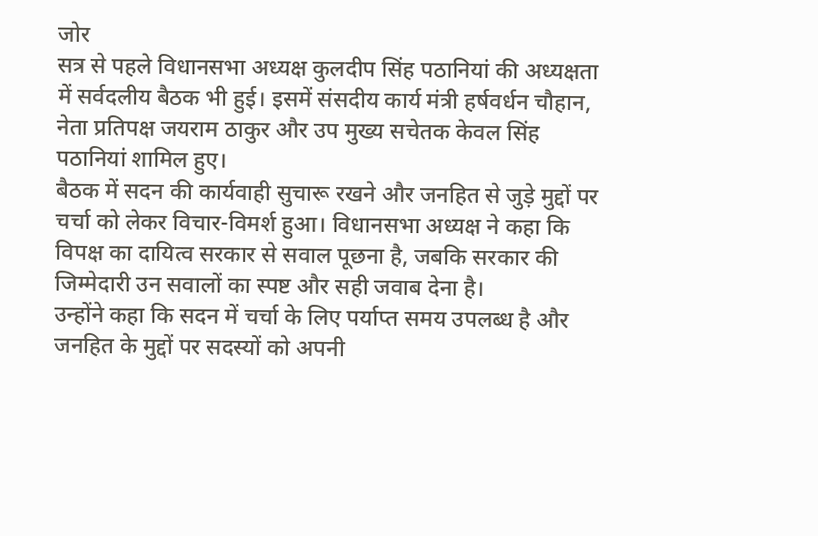जोर
सत्र से पहले विधानसभा अध्यक्ष कुलदीप सिंह पठानियां की अध्यक्षता में सर्वदलीय बैठक भी हुई। इसमें संसदीय कार्य मंत्री हर्षवर्धन चौहान, नेता प्रतिपक्ष जयराम ठाकुर और उप मुख्य सचेतक केवल सिंह पठानियां शामिल हुए।
बैठक में सदन की कार्यवाही सुचारू रखने और जनहित से जुड़े मुद्दों पर चर्चा को लेकर विचार-विमर्श हुआ। विधानसभा अध्यक्ष ने कहा कि विपक्ष का दायित्व सरकार से सवाल पूछना है, जबकि सरकार की जिम्मेदारी उन सवालों का स्पष्ट और सही जवाब देना है।
उन्होंने कहा कि सदन में चर्चा के लिए पर्याप्त समय उपलब्ध है और जनहित के मुद्दों पर सदस्यों को अपनी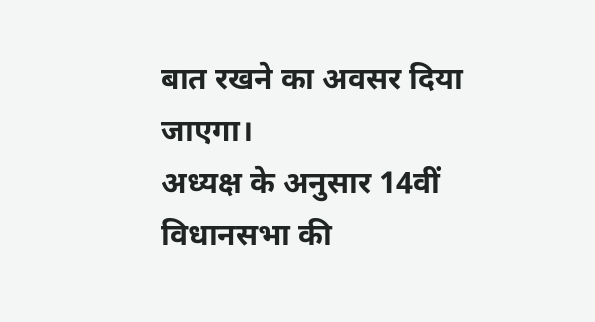बात रखने का अवसर दिया जाएगा।
अध्यक्ष के अनुसार 14वीं विधानसभा की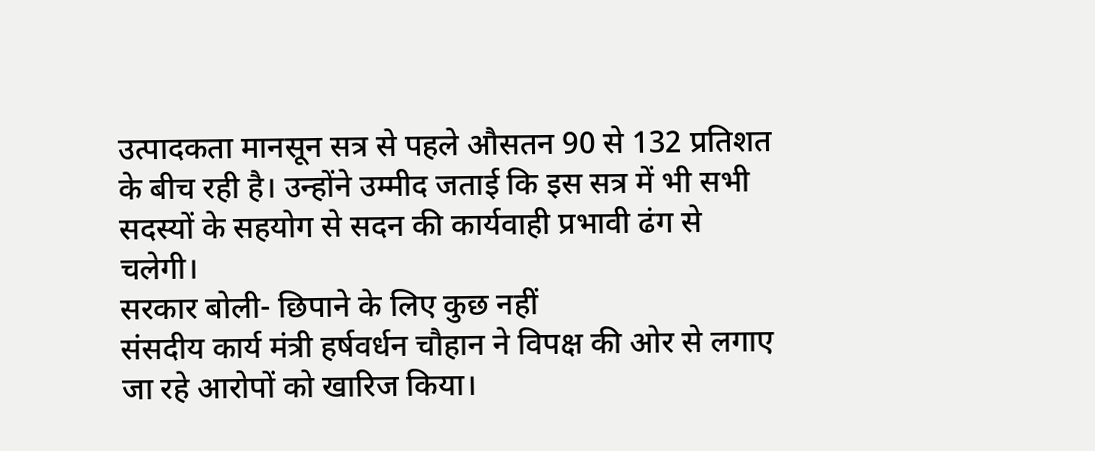उत्पादकता मानसून सत्र से पहले औसतन 90 से 132 प्रतिशत के बीच रही है। उन्होंने उम्मीद जताई कि इस सत्र में भी सभी सदस्यों के सहयोग से सदन की कार्यवाही प्रभावी ढंग से चलेगी।
सरकार बोली- छिपाने के लिए कुछ नहीं
संसदीय कार्य मंत्री हर्षवर्धन चौहान ने विपक्ष की ओर से लगाए जा रहे आरोपों को खारिज किया।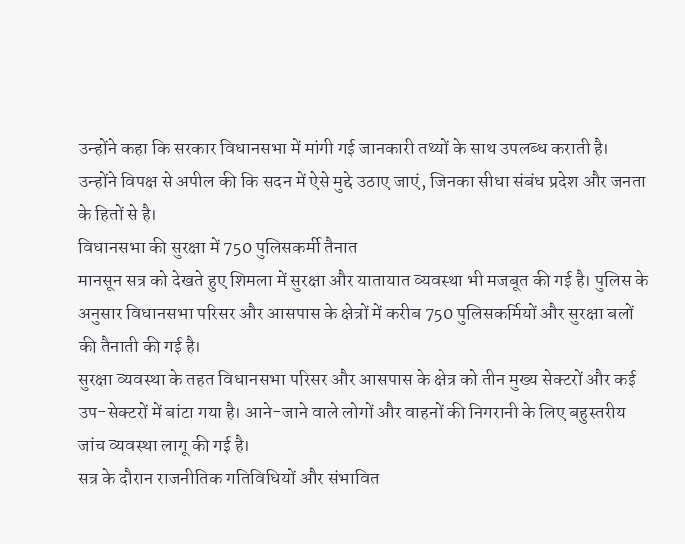उन्होंने कहा कि सरकार विधानसभा में मांगी गई जानकारी तथ्यों के साथ उपलब्ध कराती है।
उन्होंने विपक्ष से अपील की कि सदन में ऐसे मुद्दे उठाए जाएं, जिनका सीधा संबंध प्रदेश और जनता के हितों से है।
विधानसभा की सुरक्षा में 750 पुलिसकर्मी तैनात
मानसून सत्र को देखते हुए शिमला में सुरक्षा और यातायात व्यवस्था भी मजबूत की गई है। पुलिस के अनुसार विधानसभा परिसर और आसपास के क्षेत्रों में करीब 750 पुलिसकर्मियों और सुरक्षा बलों की तैनाती की गई है।
सुरक्षा व्यवस्था के तहत विधानसभा परिसर और आसपास के क्षेत्र को तीन मुख्य सेक्टरों और कई उप-सेक्टरों में बांटा गया है। आने-जाने वाले लोगों और वाहनों की निगरानी के लिए बहुस्तरीय जांच व्यवस्था लागू की गई है।
सत्र के दौरान राजनीतिक गतिविधियों और संभावित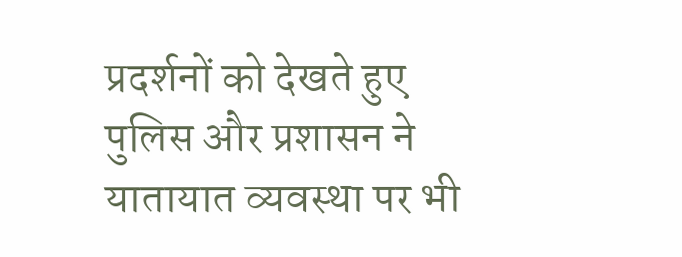प्रदर्शनों को देखते हुए पुलिस और प्रशासन ने यातायात व्यवस्था पर भी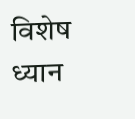विशेष ध्यान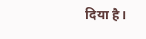दिया है।